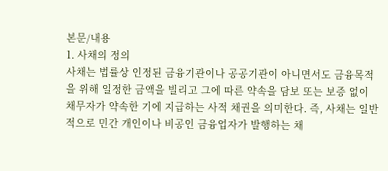본문/내용
1. 사채의 정의
사채는 법률상 인정된 금융기관이나 공공기관이 아니면서도 금융목적을 위해 일정한 금액을 빌리고 그에 따른 약속을 담보 또는 보증 없이 채무자가 약속한 기에 지급하는 사적 채권을 의미한다. 즉, 사채는 일반적으로 민간 개인이나 비공인 금융업자가 발행하는 채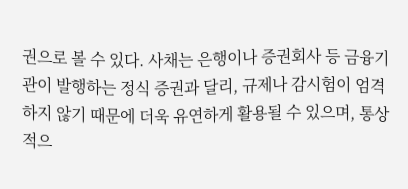권으로 볼 수 있다. 사채는 은행이나 증권회사 등 금융기관이 발행하는 정식 증권과 달리, 규제나 감시험이 엄격하지 않기 때문에 더욱 유연하게 활용될 수 있으며, 통상적으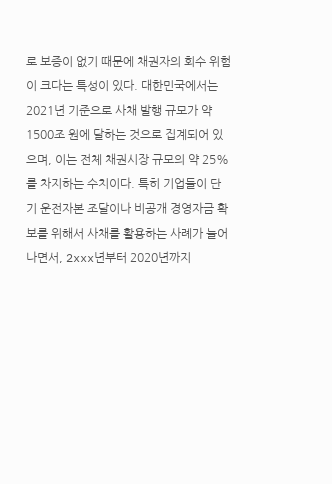로 보증이 없기 때문에 채권자의 회수 위험이 크다는 특성이 있다. 대한민국에서는 2021년 기준으로 사채 발행 규모가 약 1500조 원에 달하는 것으로 집계되어 있으며, 이는 전체 채권시장 규모의 약 25%를 차지하는 수치이다. 특히 기업들이 단기 운전자본 조달이나 비공개 경영자금 확보를 위해서 사채를 활용하는 사례가 늘어나면서, 2xxx년부터 2020년까지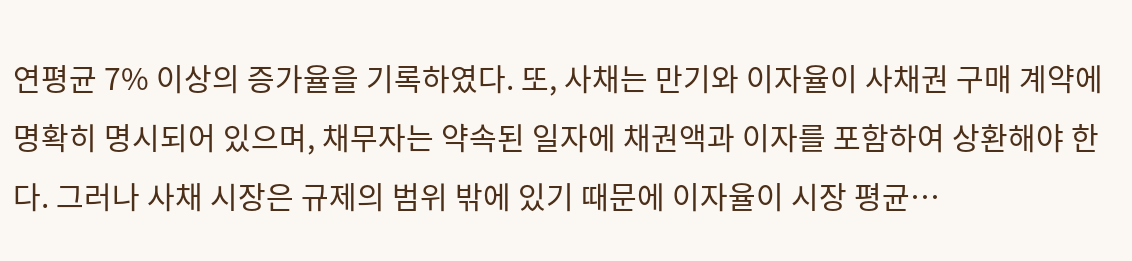연평균 7% 이상의 증가율을 기록하였다. 또, 사채는 만기와 이자율이 사채권 구매 계약에 명확히 명시되어 있으며, 채무자는 약속된 일자에 채권액과 이자를 포함하여 상환해야 한다. 그러나 사채 시장은 규제의 범위 밖에 있기 때문에 이자율이 시장 평균…